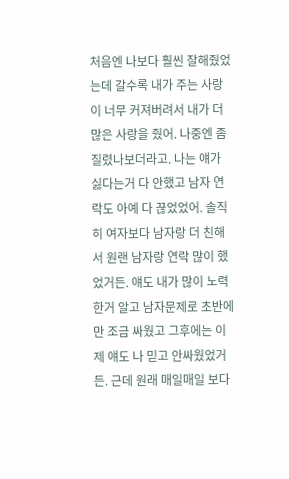처음엔 나보다 훨씬 잘해줬었는데 갈수록 내가 주는 사랑이 너무 커져버려서 내가 더 많은 사랑을 줬어. 나중엔 좀 질렸나보더라고. 나는 얘가 싫다는거 다 안했고 남자 연락도 아예 다 끊었었어. 솔직히 여자보다 남자랑 더 친해서 원랜 남자랑 연락 많이 했었거든. 얘도 내가 많이 노력한거 알고 남자문제로 초반에만 조금 싸웠고 그후에는 이제 얘도 나 믿고 안싸웠었거든. 근데 원래 매일매일 보다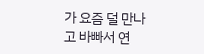가 요즘 덜 만나고 바빠서 연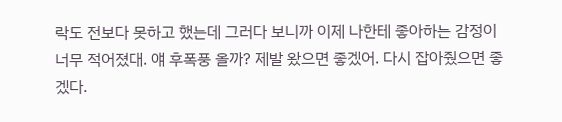락도 전보다 못하고 했는데 그러다 보니까 이제 나한테 좋아하는 감정이 너무 적어졌대. 얘 후폭풍 올까? 제발 왔으면 좋겠어. 다시 잡아줬으면 좋겠다.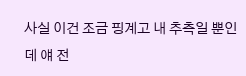사실 이건 조금 핑계고 내 추측일 뿐인데 얘 전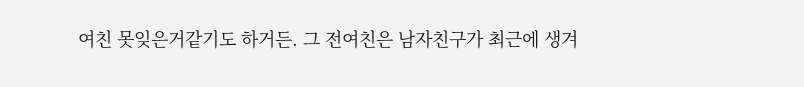여친 못잊은거같기도 하거든. 그 전여친은 남자친구가 최근에 생겨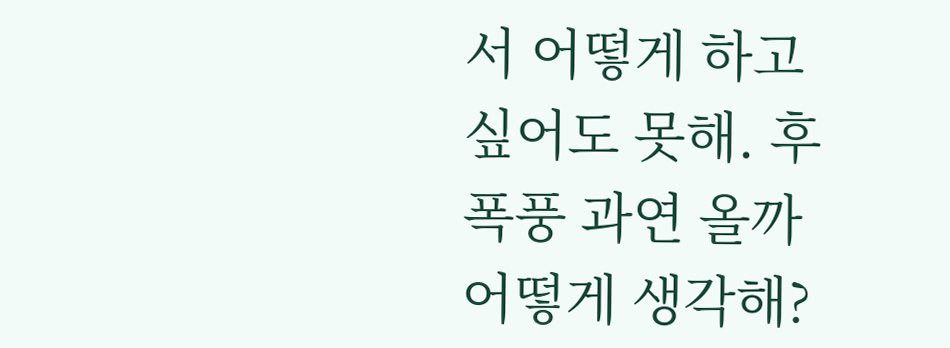서 어떻게 하고 싶어도 못해. 후폭풍 과연 올까 어떻게 생각해?